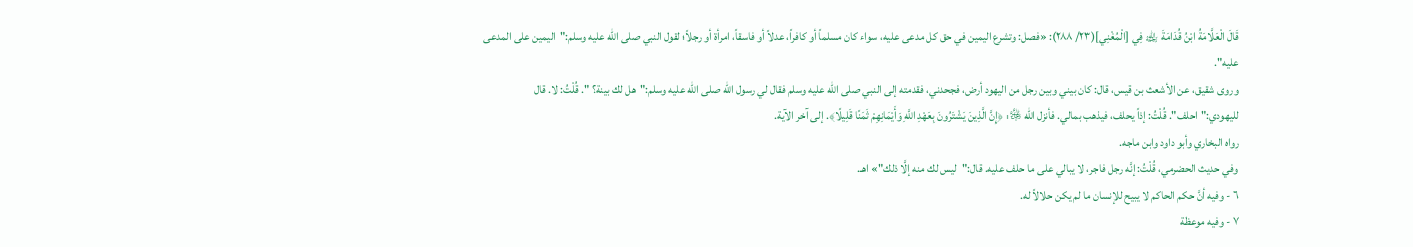قَالَ الْعَلَّامَةُ ابْنُ قُدَامَةَ ﵀ فِي [الْمُغْنِي](٢٣/ ٢٨٨): «فصل: وتشرع اليمين في حق كل مدعى عليه، سواء كان مسلماً أو كافراً، عدلاً أو فاسقاً، امرأة أو رجلاً؛ لقول النبي صلى الله عليه وسلم:"اليمين على المدعى عليه".
وروى شقيق، عن الأشعث بن قيس، قال: كان بيني وبين رجل من اليهود أرض، فجحدني، فقدمته إلى النبي صلى الله عليه وسلم فقال لي رسول الله صلى الله عليه وسلم:"هل لك بينة؟ ". قُلْتُ: لا. قال لليهودي:"احلف". قُلْتُ: إذاً يحلف، فيذهب بمالي. فأنزل الله ﷿: ﴿إِنَّ الَّذِينَ يَشْتَرُونَ بِعَهْدِ اللَّهِ وَأَيْمَانِهِمْ ثَمَنًا قَلِيلًا﴾. إلى آخر الآية.
رواه البخاري وأبو داود وابن ماجه.
وفي حديث الحضرمي، قُلْتُ: إنَّه رجل فاجر، لا يبالي على ما حلف عليه. قال:"ليس لك منه إلَّا ذلك"» اهـ.
٦ - وفيه أنَّ حكم الحاكم لا يبيح للإنسان ما لم يكن حلالاً له.
٧ - وفيه موعظة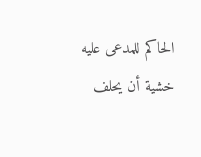الحاكم للمدعى عليه خشية أن يحلف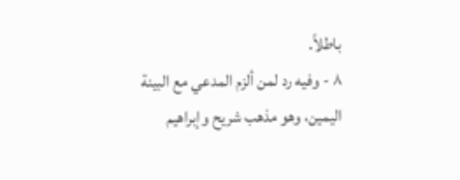باطلاً.
٨ - وفيه رد لمن ألزم المدعي مع البينة اليمين، وهو مذهب شريح وإبراهيم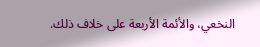النخعي، والأئمة الأربعة على خلاف ذلك.